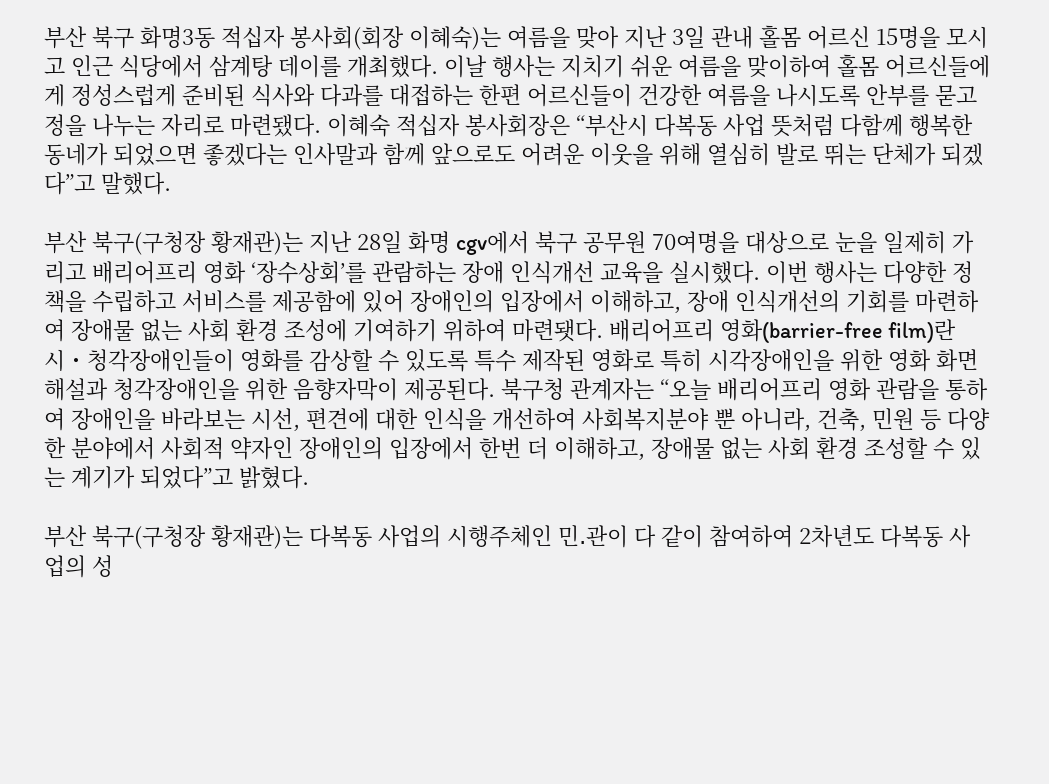부산 북구 화명3동 적십자 봉사회(회장 이혜숙)는 여름을 맞아 지난 3일 관내 홀몸 어르신 15명을 모시고 인근 식당에서 삼계탕 데이를 개최했다. 이날 행사는 지치기 쉬운 여름을 맞이하여 홀몸 어르신들에게 정성스럽게 준비된 식사와 다과를 대접하는 한편 어르신들이 건강한 여름을 나시도록 안부를 묻고 정을 나누는 자리로 마련됐다. 이혜숙 적십자 봉사회장은 “부산시 다복동 사업 뜻처럼 다함께 행복한 동네가 되었으면 좋겠다는 인사말과 함께 앞으로도 어려운 이웃을 위해 열심히 발로 뛰는 단체가 되겠다”고 말했다.

부산 북구(구청장 황재관)는 지난 28일 화명 cgv에서 북구 공무원 70여명을 대상으로 눈을 일제히 가리고 배리어프리 영화 ‘장수상회’를 관람하는 장애 인식개선 교육을 실시했다. 이번 행사는 다양한 정책을 수립하고 서비스를 제공함에 있어 장애인의 입장에서 이해하고, 장애 인식개선의 기회를 마련하여 장애물 없는 사회 환경 조성에 기여하기 위하여 마련됏다. 배리어프리 영화(barrier-free film)란 시・청각장애인들이 영화를 감상할 수 있도록 특수 제작된 영화로 특히 시각장애인을 위한 영화 화면해설과 청각장애인을 위한 음향자막이 제공된다. 북구청 관계자는 “오늘 배리어프리 영화 관람을 통하여 장애인을 바라보는 시선, 편견에 대한 인식을 개선하여 사회복지분야 뿐 아니라, 건축, 민원 등 다양한 분야에서 사회적 약자인 장애인의 입장에서 한번 더 이해하고, 장애물 없는 사회 환경 조성할 수 있는 계기가 되었다”고 밝혔다.

부산 북구(구청장 황재관)는 다복동 사업의 시행주체인 민․관이 다 같이 참여하여 2차년도 다복동 사업의 성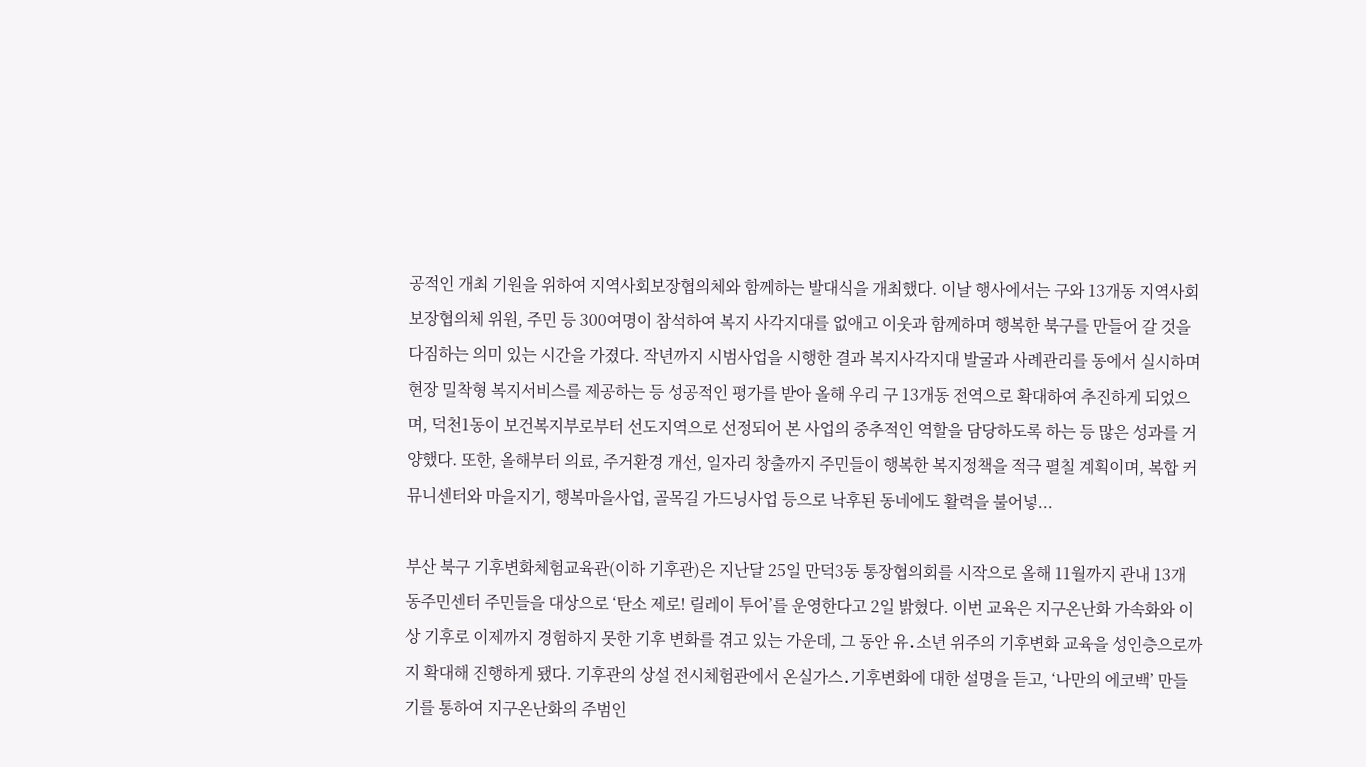공적인 개최 기원을 위하여 지역사회보장협의체와 함께하는 발대식을 개최했다. 이날 행사에서는 구와 13개동 지역사회보장협의체 위원, 주민 등 300여명이 참석하여 복지 사각지대를 없애고 이웃과 함께하며 행복한 북구를 만들어 갈 것을 다짐하는 의미 있는 시간을 가졌다. 작년까지 시범사업을 시행한 결과 복지사각지대 발굴과 사례관리를 동에서 실시하며 현장 밀착형 복지서비스를 제공하는 등 성공적인 평가를 받아 올해 우리 구 13개동 전역으로 확대하여 추진하게 되었으며, 덕천1동이 보건복지부로부터 선도지역으로 선정되어 본 사업의 중추적인 역할을 담당하도록 하는 등 많은 성과를 거양했다. 또한, 올해부터 의료, 주거환경 개선, 일자리 창출까지 주민들이 행복한 복지정책을 적극 펼칠 계획이며, 복합 커뮤니센터와 마을지기, 행복마을사업, 골목길 가드닝사업 등으로 낙후된 동네에도 활력을 불어넣...

부산 북구 기후변화체험교육관(이하 기후관)은 지난달 25일 만덕3동 통장협의회를 시작으로 올해 11월까지 관내 13개 동주민센터 주민들을 대상으로 ‘탄소 제로! 릴레이 투어’를 운영한다고 2일 밝혔다. 이번 교육은 지구온난화 가속화와 이상 기후로 이제까지 경험하지 못한 기후 변화를 겪고 있는 가운데, 그 동안 유․소년 위주의 기후변화 교육을 성인층으로까지 확대해 진행하게 됐다. 기후관의 상설 전시체험관에서 온실가스․기후변화에 대한 설명을 듣고, ‘나만의 에코백’ 만들기를 통하여 지구온난화의 주범인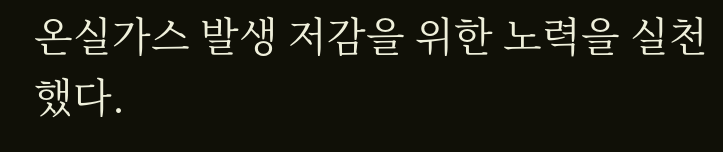온실가스 발생 저감을 위한 노력을 실천했다.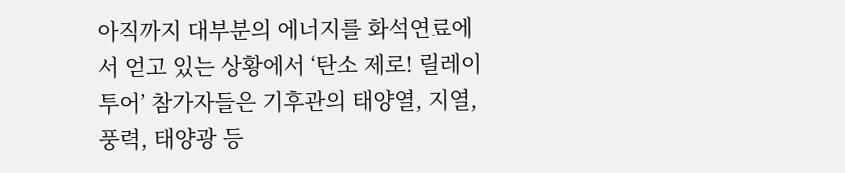아직까지 대부분의 에너지를 화석연료에서 얻고 있는 상황에서 ‘탄소 제로! 릴레이 투어’ 참가자들은 기후관의 태양열, 지열, 풍력, 태양광 등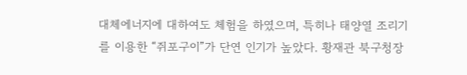대체에너지에 대하여도 체험을 하였으며, 특히나 태양열 조리기를 이용한 “쥐포구이”가 단연 인기가 높았다. 황재관 북구청장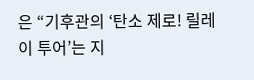은 “기후관의 ‘탄소 제로! 릴레이 투어’는 지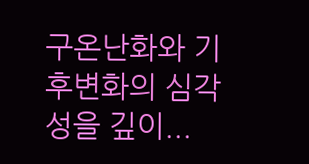구온난화와 기후변화의 심각성을 깊이...